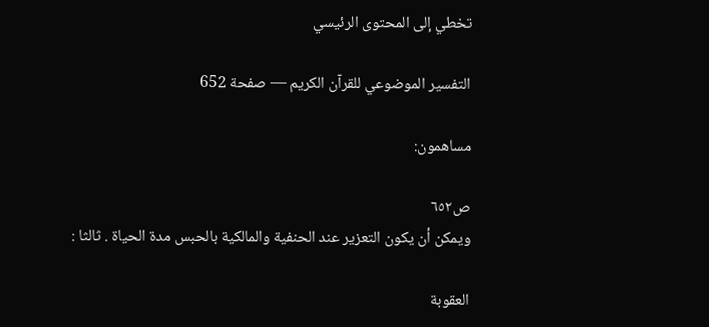تخطي إلى المحتوى الرئيسي

التفسير الموضوعي للقرآن الكريم — صفحة 652

مساهمون:

ص٦٥٢
ويمكن أن يكون التعزير عند الحنفية والمالكية بالحبس مدة الحياة . ثالثا :

العقوبة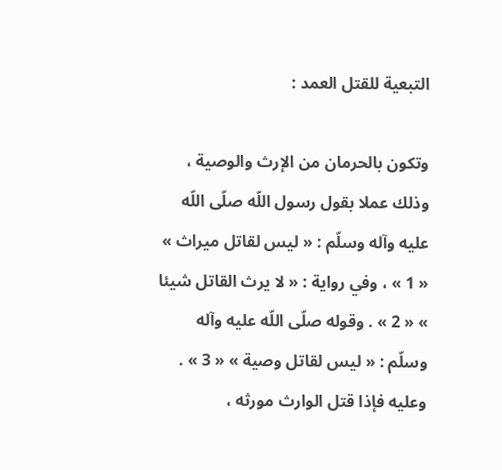التبعية للقتل العمد :

وتكون بالحرمان من الإرث والوصية ، وذلك عملا بقول رسول اللّه صلّى اللّه عليه وآله وسلّم : « ليس لقاتل ميراث » « 1 » ، وفي رواية : « لا يرث القاتل شيئا » « 2 » . وقوله صلّى اللّه عليه وآله وسلّم : « ليس لقاتل وصية » « 3 » . وعليه فإذا قتل الوارث مورثه ،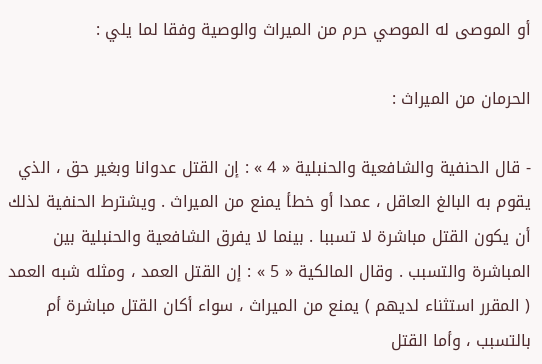أو الموصى له الموصي حرم من الميراث والوصية وفقا لما يلي :

الحرمان من الميراث :

- قال الحنفية والشافعية والحنبلية « 4 » : إن القتل عدوانا وبغير حق ، الذي يقوم به البالغ العاقل ، عمدا أو خطأ يمنع من الميراث . ويشترط الحنفية لذلك أن يكون القتل مباشرة لا تسببا . بينما لا يفرق الشافعية والحنبلية بين المباشرة والتسبب . وقال المالكية « 5 » : إن القتل العمد ، ومثله شبه العمد ( المقرر استثناء لديهم ) يمنع من الميراث ، سواء أكان القتل مباشرة أم بالتسبب ، وأما القتل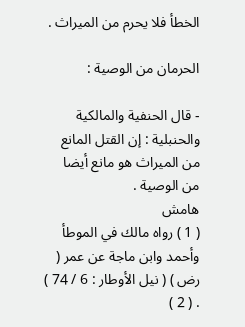الخطأ فلا يحرم من الميراث .

الحرمان من الوصية :

- قال الحنفية والمالكية والحنبلية : إن القتل المانع من الميراث هو مانع أيضا من الوصية .
هامش
( 1 ) رواه مالك في الموطأ وأحمد وابن ماجة عن عمر ( رض ) ( نيل الأوطار : 6 / 74 ) . ( 2 )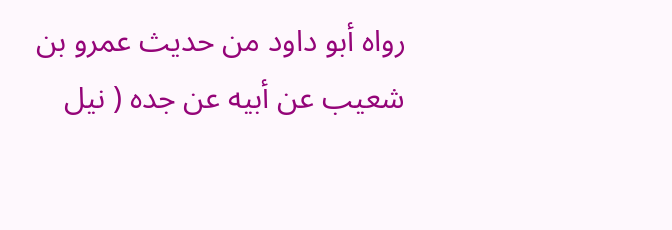رواه أبو داود من حديث عمرو بن شعيب عن أبيه عن جده ( نيل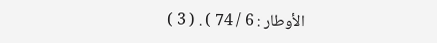الأوطار : 6 / 74 ) . ( 3 )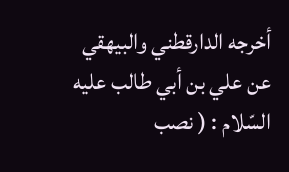أخرجه الدارقطني والبيهقي عن علي بن أبي طالب عليه السّلام : ( نصب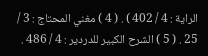الراية : 4 / 402 ) . ( 4 ) مغني المحتاج : 3 / 25 . ( 5 ) الشرح الكبير للدردير : 4 / 486 .